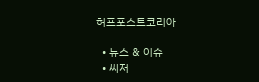허프포스트코리아

  • 뉴스 & 이슈
  • 씨저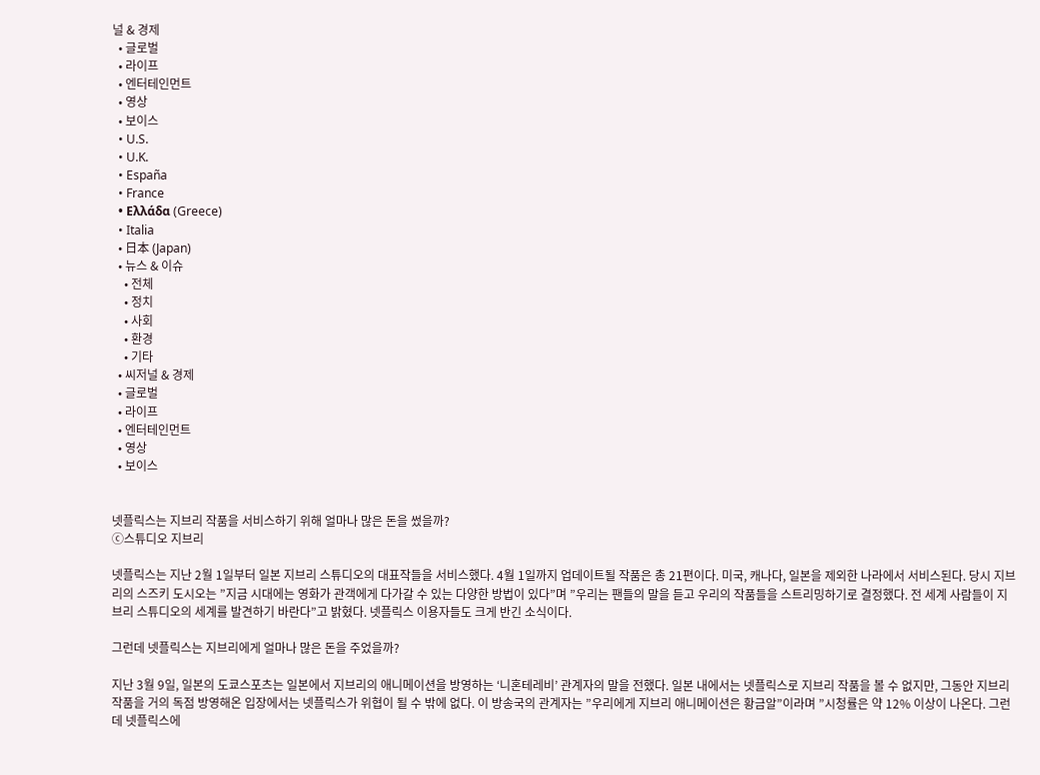널 & 경제
  • 글로벌
  • 라이프
  • 엔터테인먼트
  • 영상
  • 보이스
  • U.S.
  • U.K.
  • España
  • France
  • Ελλάδα (Greece)
  • Italia
  • 日本 (Japan)
  • 뉴스 & 이슈
    • 전체
    • 정치
    • 사회
    • 환경
    • 기타
  • 씨저널 & 경제
  • 글로벌
  • 라이프
  • 엔터테인먼트
  • 영상
  • 보이스


넷플릭스는 지브리 작품을 서비스하기 위해 얼마나 많은 돈을 썼을까?
ⓒ스튜디오 지브리

넷플릭스는 지난 2월 1일부터 일본 지브리 스튜디오의 대표작들을 서비스했다. 4월 1일까지 업데이트될 작품은 총 21편이다. 미국, 캐나다, 일본을 제외한 나라에서 서비스된다. 당시 지브리의 스즈키 도시오는 ”지금 시대에는 영화가 관객에게 다가갈 수 있는 다양한 방법이 있다”며 ”우리는 팬들의 말을 듣고 우리의 작품들을 스트리밍하기로 결정했다. 전 세계 사람들이 지브리 스튜디오의 세계를 발견하기 바란다”고 밝혔다. 넷플릭스 이용자들도 크게 반긴 소식이다.

그런데 넷플릭스는 지브리에게 얼마나 많은 돈을 주었을까?

지난 3월 9일, 일본의 도쿄스포츠는 일본에서 지브리의 애니메이션을 방영하는 ‘니혼테레비’ 관계자의 말을 전했다. 일본 내에서는 넷플릭스로 지브리 작품을 볼 수 없지만, 그동안 지브리 작품을 거의 독점 방영해온 입장에서는 넷플릭스가 위협이 될 수 밖에 없다. 이 방송국의 관계자는 ”우리에게 지브리 애니메이션은 황금알”이라며 ”시청률은 약 12% 이상이 나온다. 그런데 넷플릭스에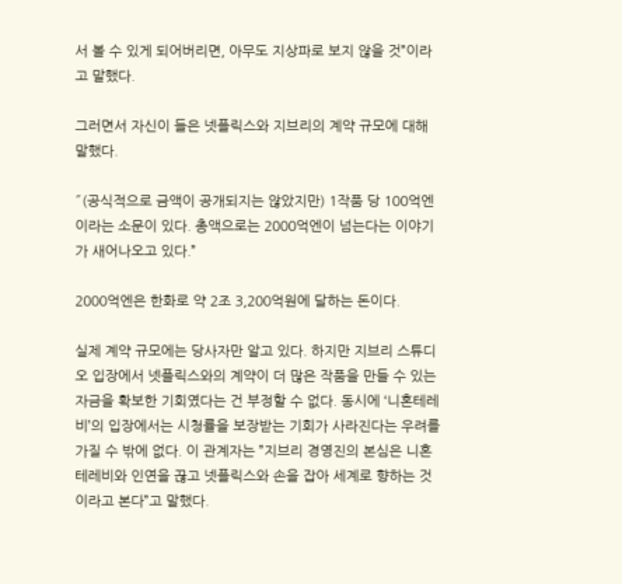서 볼 수 있게 되어버리면, 아무도 지상파로 보지 않을 것”이라고 말했다.

그러면서 자신이 들은 넷플릭스와 지브리의 계약 규모에 대해 말했다.

″(공식적으로 금액이 공개되지는 않았지만) 1작품 당 100억엔이라는 소문이 있다. 총액으로는 2000억엔이 넘는다는 이야기가 새어나오고 있다.”

2000억엔은 한화로 약 2조 3,200억원에 달하는 돈이다.

실제 계약 규모에는 당사자만 알고 있다. 하지만 지브리 스튜디오 입장에서 넷플릭스와의 계약이 더 많은 작품을 만들 수 있는 자금을 확보한 기회였다는 건 부정할 수 없다. 동시에 ‘니혼테레비’의 입장에서는 시청률을 보장받는 기회가 사라진다는 우려를 가질 수 밖에 없다. 이 관계자는 ”지브리 경영진의 본심은 니혼 테레비와 인연을 끊고 넷플릭스와 손을 잡아 세계로 향하는 것이라고 본다”고 말했다.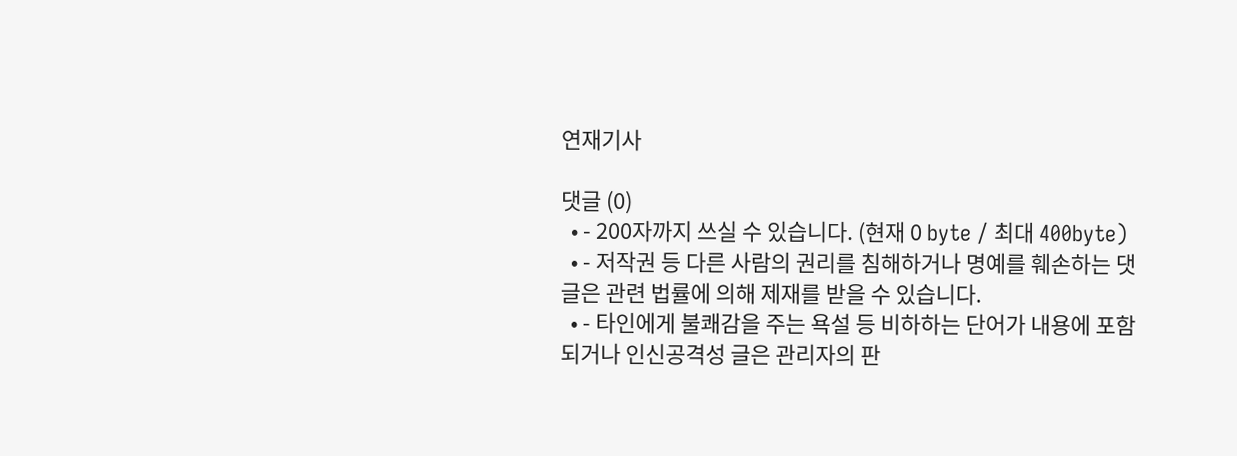연재기사

댓글 (0)
  • - 200자까지 쓰실 수 있습니다. (현재 0 byte / 최대 400byte)
  • - 저작권 등 다른 사람의 권리를 침해하거나 명예를 훼손하는 댓글은 관련 법률에 의해 제재를 받을 수 있습니다.
  • - 타인에게 불쾌감을 주는 욕설 등 비하하는 단어가 내용에 포함되거나 인신공격성 글은 관리자의 판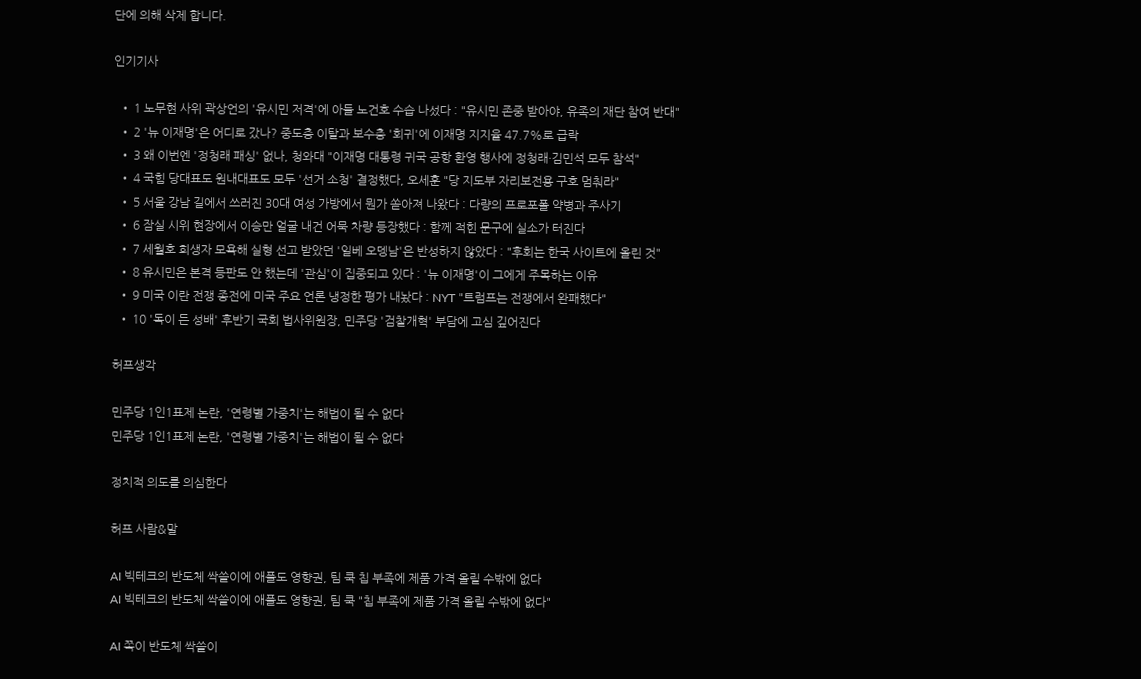단에 의해 삭제 합니다.

인기기사

  • 1 노무현 사위 곽상언의 '유시민 저격'에 아들 노건호 수습 나섰다 : "유시민 존중 받아야, 유족의 재단 참여 반대"
  • 2 '뉴 이재명'은 어디로 갔나? 중도층 이탈과 보수층 '회귀'에 이재명 지지율 47.7%로 급락
  • 3 왜 이번엔 '정청래 패싱' 없나, 청와대 "이재명 대통령 귀국 공항 환영 행사에 정청래·김민석 모두 참석"
  • 4 국힘 당대표도 원내대표도 모두 '선거 소청' 결정했다, 오세훈 "당 지도부 자리보전용 구호 멈춰라"
  • 5 서울 강남 길에서 쓰러진 30대 여성 가방에서 뭔가 쏟아져 나왔다 : 다량의 프로포폴 약병과 주사기
  • 6 잠실 시위 현장에서 이승만 얼굴 내건 어묵 차량 등장했다 : 함께 적힌 문구에 실소가 터진다
  • 7 세월호 희생자 모욕해 실형 선고 받았던 '일베 오뎅남'은 반성하지 않았다 : "후회는 한국 사이트에 올린 것"
  • 8 유시민은 본격 등판도 안 했는데 '관심'이 집중되고 있다 : '뉴 이재명'이 그에게 주목하는 이유
  • 9 미국 이란 전쟁 종전에 미국 주요 언론 냉정한 평가 내놨다 : NYT "트럼프는 전쟁에서 완패했다"
  • 10 '독이 든 성배' 후반기 국회 법사위원장, 민주당 '검찰개혁' 부담에 고심 깊어진다

허프생각

민주당 1인1표제 논란, '연령별 가중치'는 해법이 될 수 없다
민주당 1인1표제 논란, '연령별 가중치'는 해법이 될 수 없다

정치적 의도를 의심한다

허프 사람&말

AI 빅테크의 반도체 싹쓸이에 애플도 영향권, 팀 쿡 칩 부족에 제품 가격 올릴 수밖에 없다
AI 빅테크의 반도체 싹쓸이에 애플도 영향권, 팀 쿡 "칩 부족에 제품 가격 올릴 수밖에 없다"

AI 쪽이 반도체 싹쓸이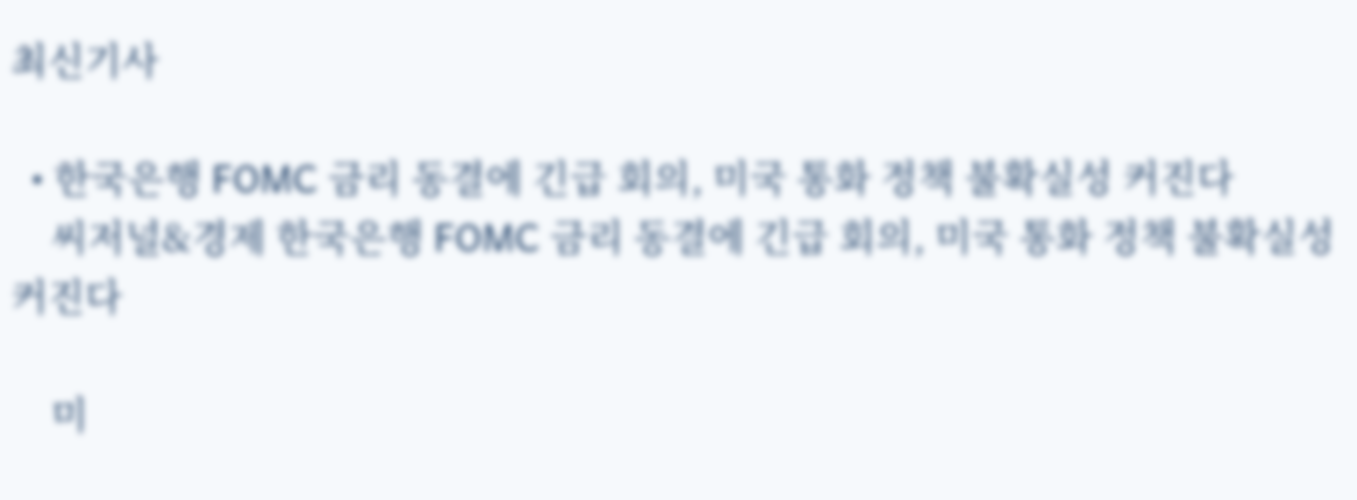최신기사

  • 한국은행 FOMC 금리 동결에 긴급 회의, 미국 통화 정책 불확실성 커진다
    씨저널&경제 한국은행 FOMC 금리 동결에 긴급 회의, 미국 통화 정책 불확실성 커진다

    미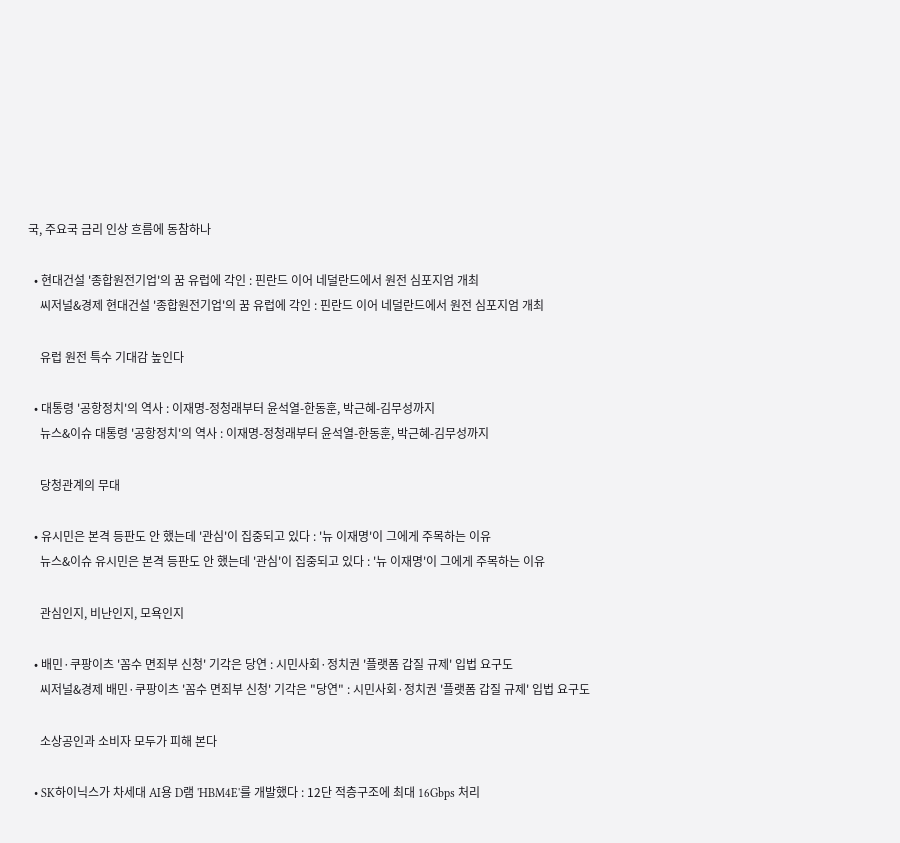국, 주요국 금리 인상 흐름에 동참하나

  • 현대건설 '종합원전기업'의 꿈 유럽에 각인 : 핀란드 이어 네덜란드에서 원전 심포지엄 개최
    씨저널&경제 현대건설 '종합원전기업'의 꿈 유럽에 각인 : 핀란드 이어 네덜란드에서 원전 심포지엄 개최

    유럽 원전 특수 기대감 높인다

  • 대통령 '공항정치'의 역사 : 이재명-정청래부터 윤석열-한동훈, 박근혜-김무성까지
    뉴스&이슈 대통령 '공항정치'의 역사 : 이재명-정청래부터 윤석열-한동훈, 박근혜-김무성까지

    당청관계의 무대

  • 유시민은 본격 등판도 안 했는데 '관심'이 집중되고 있다 : '뉴 이재명'이 그에게 주목하는 이유
    뉴스&이슈 유시민은 본격 등판도 안 했는데 '관심'이 집중되고 있다 : '뉴 이재명'이 그에게 주목하는 이유

    관심인지, 비난인지, 모욕인지

  • 배민·쿠팡이츠 '꼼수 면죄부 신청' 기각은 당연 : 시민사회·정치권 '플랫폼 갑질 규제' 입법 요구도
    씨저널&경제 배민·쿠팡이츠 '꼼수 면죄부 신청' 기각은 "당연" : 시민사회·정치권 '플랫폼 갑질 규제' 입법 요구도

    소상공인과 소비자 모두가 피해 본다

  • SK하이닉스가 차세대 AI용 D램 'HBM4E'를 개발했다 : 12단 적층구조에 최대 16Gbps 처리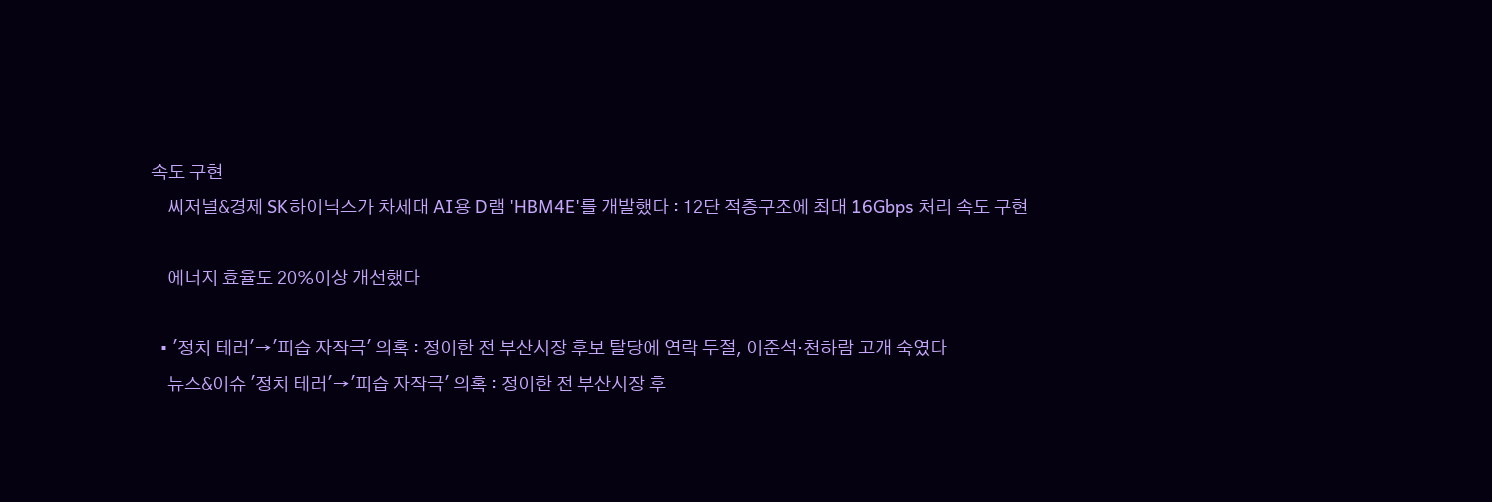속도 구현
    씨저널&경제 SK하이닉스가 차세대 AI용 D램 'HBM4E'를 개발했다 : 12단 적층구조에 최대 16Gbps 처리 속도 구현

    에너지 효율도 20%이상 개선했다

  • '정치 테러'→'피습 자작극' 의혹 : 정이한 전 부산시장 후보 탈당에 연락 두절, 이준석·천하람 고개 숙였다
    뉴스&이슈 '정치 테러'→'피습 자작극' 의혹 : 정이한 전 부산시장 후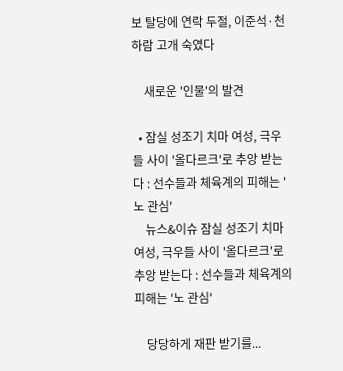보 탈당에 연락 두절, 이준석·천하람 고개 숙였다

    새로운 '인물'의 발견

  • 잠실 성조기 치마 여성, 극우들 사이 '올다르크'로 추앙 받는다 : 선수들과 체육계의 피해는 '노 관심'
    뉴스&이슈 잠실 성조기 치마 여성, 극우들 사이 '올다르크'로 추앙 받는다 : 선수들과 체육계의 피해는 '노 관심'

    당당하게 재판 받기를...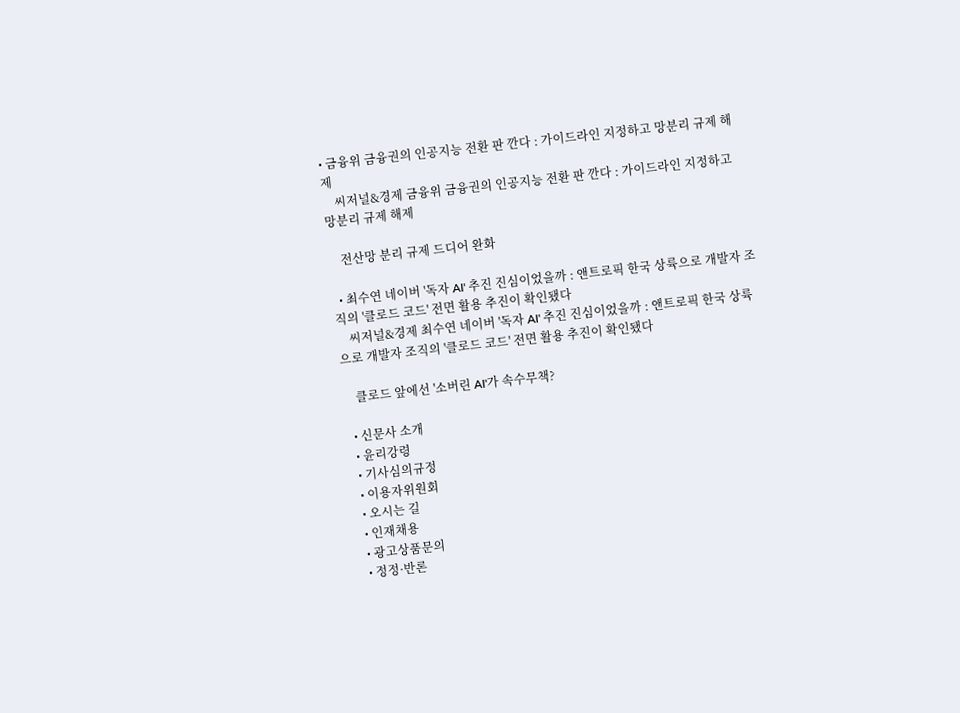• 금융위 금융권의 인공지능 전환 판 깐다 : 가이드라인 지정하고 망분리 규제 해제
    씨저널&경제 금융위 금융권의 인공지능 전환 판 깐다 : 가이드라인 지정하고 망분리 규제 해제

    전산망 분리 규제 드디어 완화

  • 최수연 네이버 '독자 AI' 추진 진심이었을까 : 앤트로픽 한국 상륙으로 개발자 조직의 '클로드 코드' 전면 활용 추진이 확인됐다
    씨저널&경제 최수연 네이버 '독자 AI' 추진 진심이었을까 : 앤트로픽 한국 상륙으로 개발자 조직의 '클로드 코드' 전면 활용 추진이 확인됐다

    클로드 앞에선 '소버린 AI'가 속수무책?

  • 신문사 소개
  • 윤리강령
  • 기사심의규정
  • 이용자위원회
  • 오시는 길
  • 인재채용
  • 광고상품문의
  • 정정·반론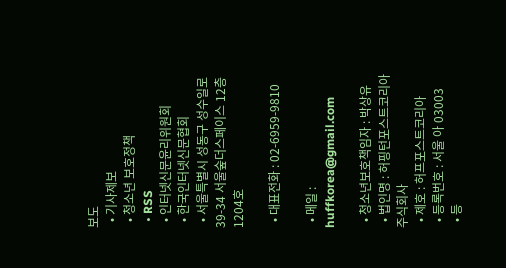보도
  • 기사제보
  • 청소년 보호정책
  • RSS
  • 인터넷신문윤리위원회
  • 한국인터넷신문협회
  • 서울특별시 성동구 성수일로 39-34 서울숲더스페이스 12층 1204호

  • 대표전화 : 02-6959-9810

  • 메일 : huffkorea@gmail.com

  • 청소년보호책임자 : 박상유
  • 법인명 : 허핑턴포스트코리아 주식회사
  • 제호 : 허프포스트코리아
  • 등록번호 : 서울 아 03003
  • 등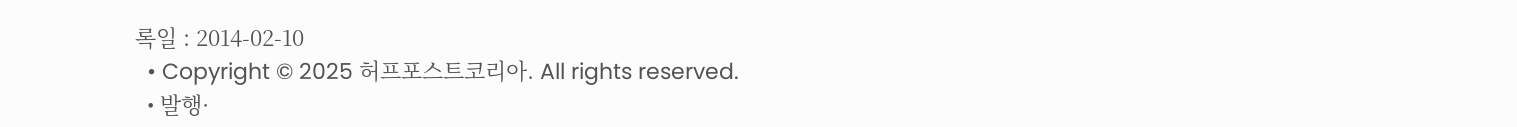록일 : 2014-02-10
  • Copyright © 2025 허프포스트코리아. All rights reserved.
  • 발행·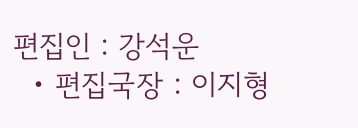편집인 : 강석운
  • 편집국장 : 이지형